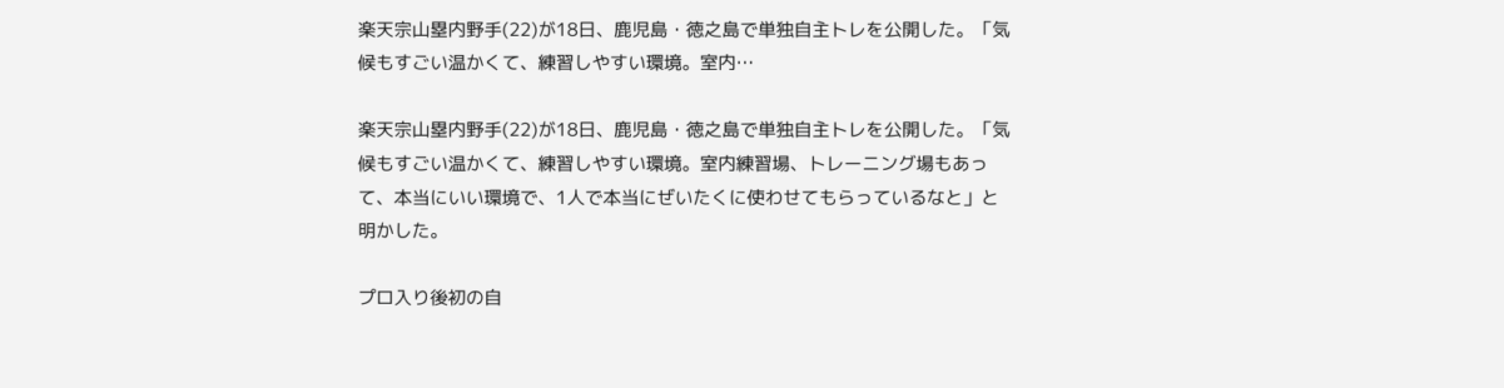楽天宗山塁内野手(22)が18日、鹿児島・徳之島で単独自主トレを公開した。「気候もすごい温かくて、練習しやすい環境。室内…

楽天宗山塁内野手(22)が18日、鹿児島・徳之島で単独自主トレを公開した。「気候もすごい温かくて、練習しやすい環境。室内練習場、トレーニング場もあって、本当にいい環境で、1人で本当にぜいたくに使わせてもらっているなと」と明かした。

プロ入り後初の自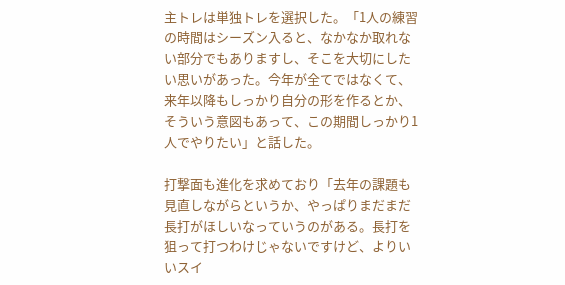主トレは単独トレを選択した。「1人の練習の時間はシーズン入ると、なかなか取れない部分でもありますし、そこを大切にしたい思いがあった。今年が全てではなくて、来年以降もしっかり自分の形を作るとか、そういう意図もあって、この期間しっかり1人でやりたい」と話した。

打撃面も進化を求めており「去年の課題も見直しながらというか、やっぱりまだまだ長打がほしいなっていうのがある。長打を狙って打つわけじゃないですけど、よりいいスイ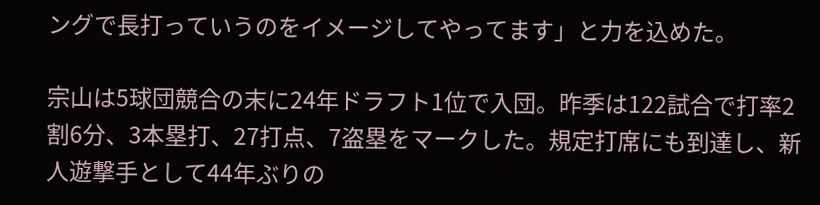ングで長打っていうのをイメージしてやってます」と力を込めた。

宗山は5球団競合の末に24年ドラフト1位で入団。昨季は122試合で打率2割6分、3本塁打、27打点、7盗塁をマークした。規定打席にも到達し、新人遊撃手として44年ぶりの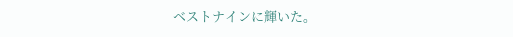ベストナインに輝いた。